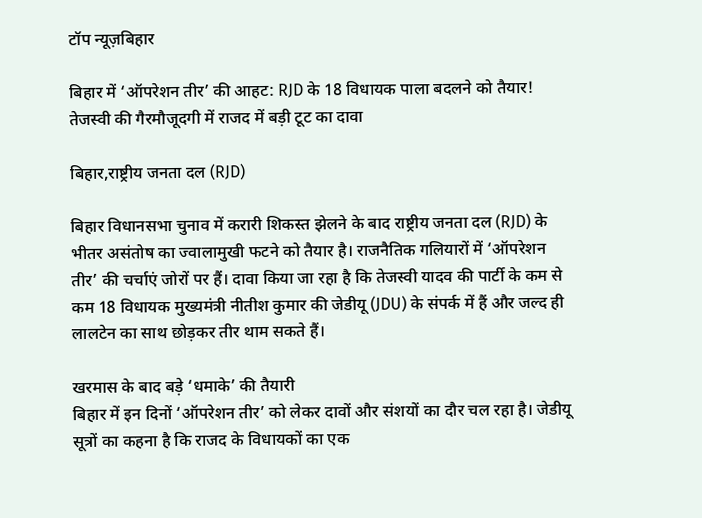टॉप न्यूज़बिहार

बिहार में ‘ऑपरेशन तीर’ की आहट: RJD के 18 विधायक पाला बदलने को तैयार! तेजस्वी की गैरमौजूदगी में राजद में बड़ी टूट का दावा

बिहार,राष्ट्रीय जनता दल (RJD)

बिहार विधानसभा चुनाव में करारी शिकस्त झेलने के बाद राष्ट्रीय जनता दल (RJD) के भीतर असंतोष का ज्वालामुखी फटने को तैयार है। राजनैतिक गलियारों में ‘ऑपरेशन तीर’ की चर्चाएं जोरों पर हैं। दावा किया जा रहा है कि तेजस्वी यादव की पार्टी के कम से कम 18 विधायक मुख्यमंत्री नीतीश कुमार की जेडीयू (JDU) के संपर्क में हैं और जल्द ही लालटेन का साथ छोड़कर तीर थाम सकते हैं।

खरमास के बाद बड़े ‘धमाके’ की तैयारी
बिहार में इन दिनों ‘ऑपरेशन तीर’ को लेकर दावों और संशयों का दौर चल रहा है। जेडीयू सूत्रों का कहना है कि राजद के विधायकों का एक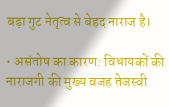बड़ा गुट नेतृत्व से बेहद नाराज है।

• असंतोष का कारण: विधायकों की नाराजगी की मुख्य वजह तेजस्वी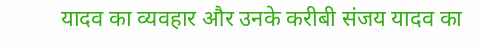यादव का व्यवहार और उनके करीबी संजय यादव का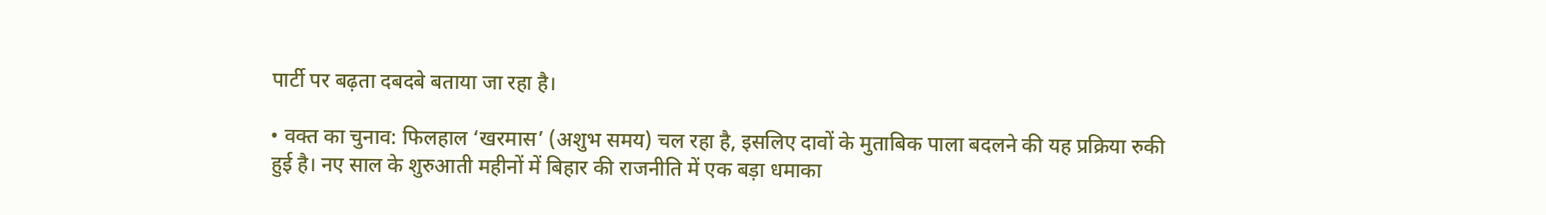पार्टी पर बढ़ता दबदबे बताया जा रहा है।

• वक्त का चुनाव: फिलहाल ‘खरमास’ (अशुभ समय) चल रहा है, इसलिए दावों के मुताबिक पाला बदलने की यह प्रक्रिया रुकी हुई है। नए साल के शुरुआती महीनों में बिहार की राजनीति में एक बड़ा धमाका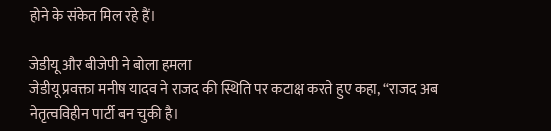होने के संकेत मिल रहे हैं।

जेडीयू और बीजेपी ने बोला हमला
जेडीयू प्रवक्ता मनीष यादव ने राजद की स्थिति पर कटाक्ष करते हुए कहा, “राजद अब नेतृत्वविहीन पार्टी बन चुकी है।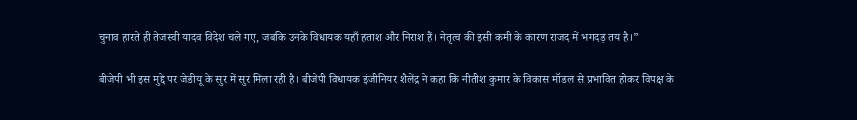चुनाव हारते ही तेजस्वी यादव विदेश चले गए, जबकि उनके विधायक यहाँ हताश और निराश हैं। नेतृत्व की इसी कमी के कारण राजद में भगदड़ तय है।”

बीजेपी भी इस मुद्दे पर जेडीयू के सुर में सुर मिला रही है। बीजेपी विधायक इंजीनियर शैलेंद्र ने कहा कि नीतीश कुमार के विकास मॉडल से प्रभावित होकर विपक्ष के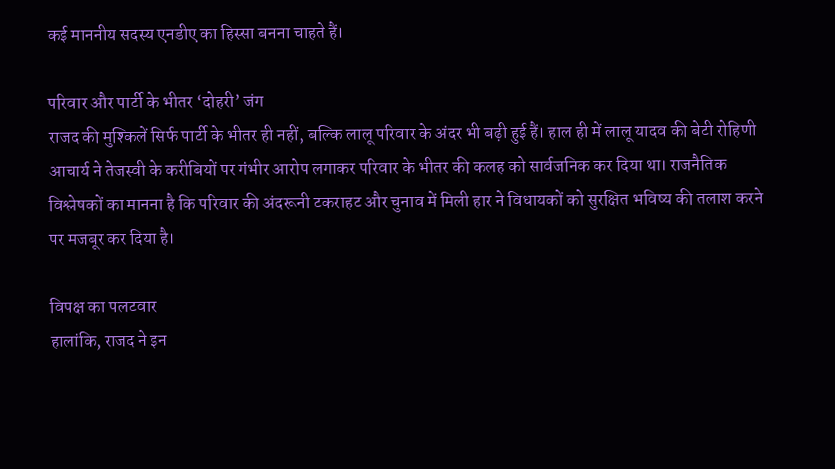कई माननीय सदस्य एनडीए का हिस्सा बनना चाहते हैं।

परिवार और पार्टी के भीतर ‘दोहरी’ जंग
राजद की मुश्किलें सिर्फ पार्टी के भीतर ही नहीं, बल्कि लालू परिवार के अंदर भी बढ़ी हुई हैं। हाल ही में लालू यादव की बेटी रोहिणी आचार्य ने तेजस्वी के करीबियों पर गंभीर आरोप लगाकर परिवार के भीतर की कलह को सार्वजनिक कर दिया था। राजनैतिक विश्लेषकों का मानना है कि परिवार की अंदरूनी टकराहट और चुनाव में मिली हार ने विधायकों को सुरक्षित भविष्य की तलाश करने पर मजबूर कर दिया है।

विपक्ष का पलटवार
हालांकि, राजद ने इन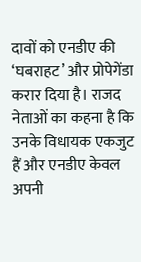दावों को एनडीए की ‘घबराहट’ और प्रोपेगेंडा करार दिया है। राजद नेताओं का कहना है कि उनके विधायक एकजुट हैं और एनडीए केवल अपनी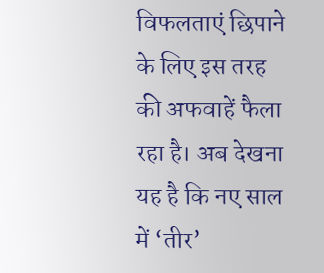विफलताएं छिपाने के लिए इस तरह की अफवाहें फैला रहा है। अब देखना यह है कि नए साल में ‘तीर’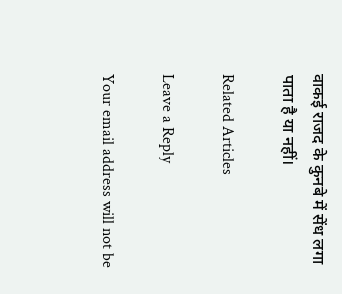वाकई राजद के कुनबे में सेंध लगा पाता है या नहीं।

Related Articles

Leave a Reply

Your email address will not be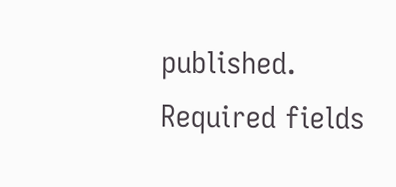published. Required fields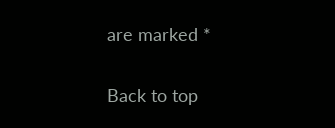are marked *

Back to top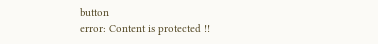button
error: Content is protected !!